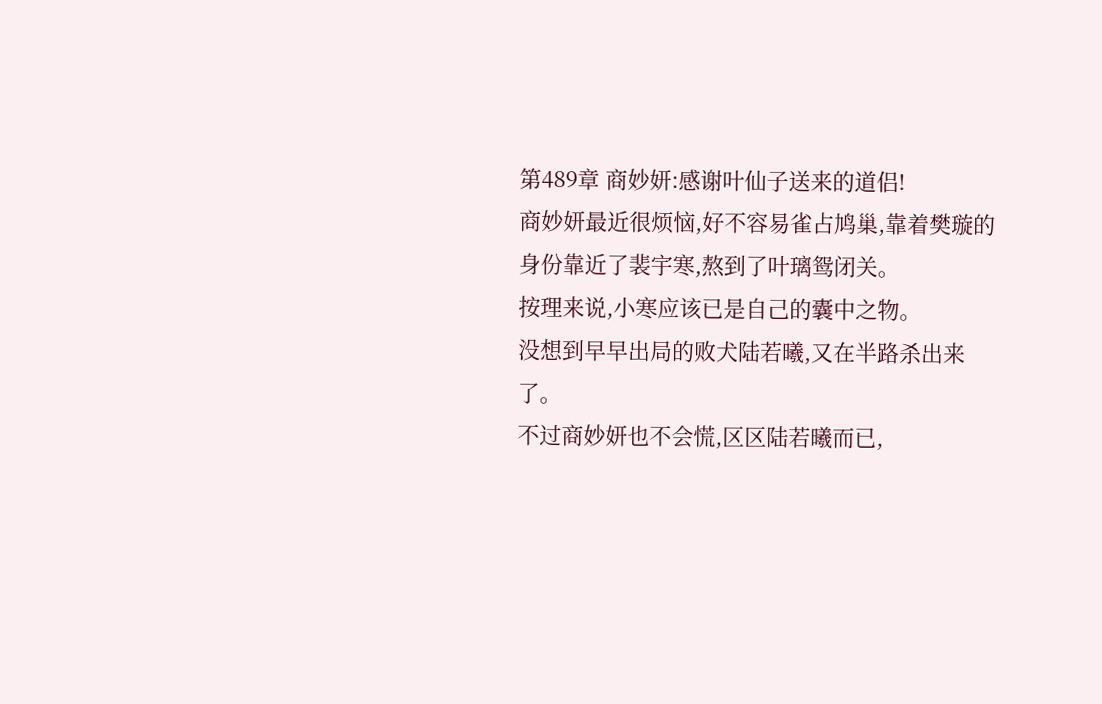第489章 商妙妍:感谢叶仙子送来的道侣!
商妙妍最近很烦恼,好不容易雀占鸠巢,靠着樊璇的身份靠近了裴宇寒,熬到了叶璃鸳闭关。
按理来说,小寒应该已是自己的囊中之物。
没想到早早出局的败犬陆若曦,又在半路杀出来了。
不过商妙妍也不会慌,区区陆若曦而已,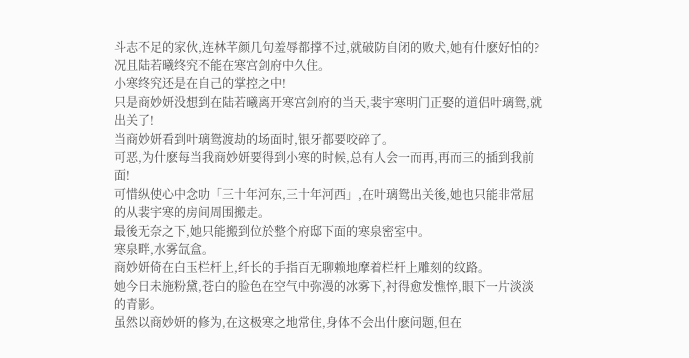斗志不足的家伙,连林芊颜几句羞辱都撑不过,就破防自闭的败犬,她有什麽好怕的?
况且陆若曦终究不能在寒宫剑府中久住。
小寒终究还是在自己的掌控之中!
只是商妙妍没想到在陆若曦离开寒宫剑府的当天,裴宇寒明门正娶的道侣叶璃鸳,就出关了!
当商妙妍看到叶璃鸳渡劫的场面时,银牙都要咬碎了。
可恶,为什麽每当我商妙妍要得到小寒的时候,总有人会一而再,再而三的插到我前面!
可惜纵使心中念叻「三十年河东,三十年河西」,在叶璃鸳出关後,她也只能非常屈的从裴宇寒的房间周围搬走。
最後无奈之下,她只能搬到位於整个府邸下面的寒泉密室中。
寒泉畔,水雾氙盒。
商妙妍倚在白玉栏杆上,纤长的手指百无聊赖地摩着栏杆上雕刻的纹路。
她今日未施粉黛,苍白的脸色在空气中弥漫的冰雾下,衬得愈发憔悴,眼下一片淡淡的青影。
虽然以商妙妍的修为,在这极寒之地常住,身体不会出什麽问题,但在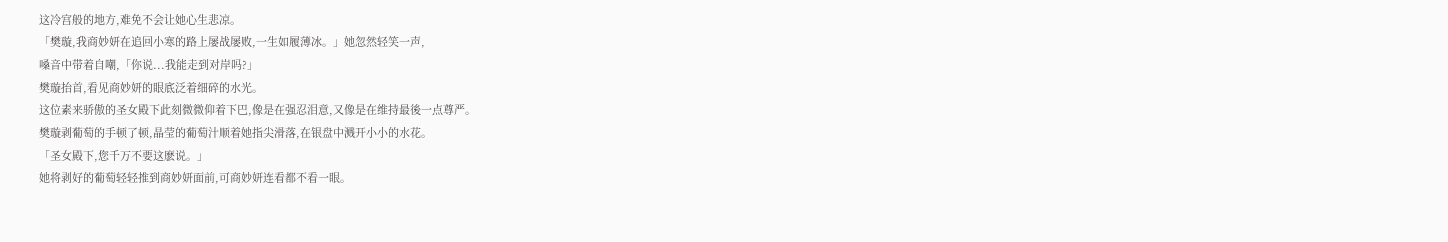这冷宫般的地方,难免不会让她心生悲凉。
「樊璇,我商妙妍在追回小寒的路上屡战屡败,一生如履薄冰。」她忽然轻笑一声,
嗓音中带着自嘲,「你说...我能走到对岸吗?」
樊璇抬首,看见商妙妍的眼底泛着细碎的水光。
这位素来骄傲的圣女殿下此刻微微仰着下巴,像是在强忍泪意,又像是在维持最後一点尊严。
樊璇剥葡萄的手顿了顿,晶莹的葡萄汁顺着她指尖滑落,在银盘中溅开小小的水花。
「圣女殿下,您千万不要这麽说。」
她将剥好的葡萄轻轻推到商妙妍面前,可商妙妍连看都不看一眼。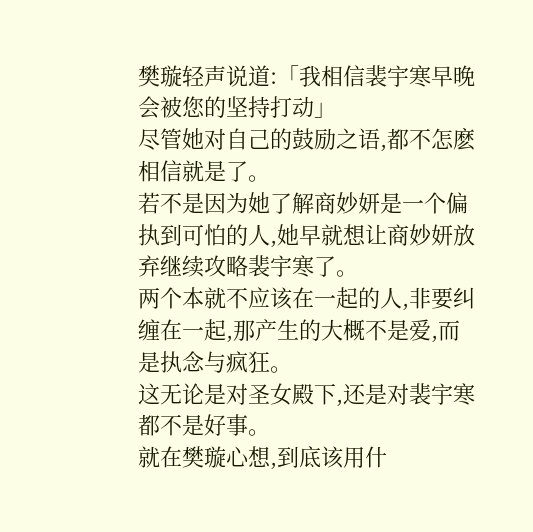樊璇轻声说道:「我相信裴宇寒早晚会被您的坚持打动」
尽管她对自己的鼓励之语,都不怎麽相信就是了。
若不是因为她了解商妙妍是一个偏执到可怕的人,她早就想让商妙妍放弃继续攻略裴宇寒了。
两个本就不应该在一起的人,非要纠缠在一起,那产生的大概不是爱,而是执念与疯狂。
这无论是对圣女殿下,还是对裴宇寒都不是好事。
就在樊璇心想,到底该用什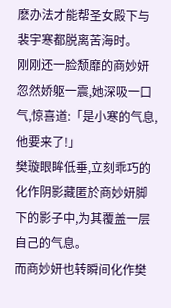麽办法才能帮圣女殿下与裴宇寒都脱离苦海时。
刚刚还一脸颓靡的商妙妍忽然娇躯一震,她深吸一口气,惊喜道:「是小寒的气息,
他要来了!」
樊璇眼眸低垂,立刻乖巧的化作阴影藏匿於商妙妍脚下的影子中,为其覆盖一层自己的气息。
而商妙妍也转瞬间化作樊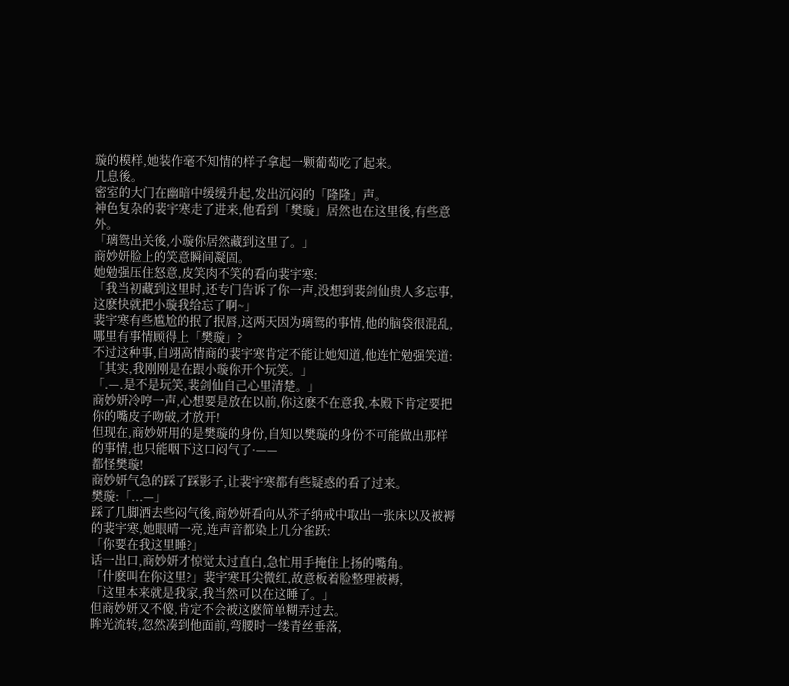璇的模样,她装作毫不知情的样子拿起一颗葡萄吃了起来。
几息後。
密室的大门在幽暗中缓缓升起,发出沉闷的「隆隆」声。
神色复杂的裴宇寒走了进来,他看到「樊璇」居然也在这里後,有些意外。
「璃鸳出关後,小璇你居然藏到这里了。」
商妙妍脸上的笑意瞬间凝固。
她勉强压住怒意,皮笑肉不笑的看向裴宇寒:
「我当初藏到这里时,还专门告诉了你一声,没想到裴剑仙贵人多忘事,这麽快就把小璇我给忘了啊~」
裴宇寒有些尴尬的抿了抿唇,这两天因为璃鸳的事情,他的脑袋很混乱,哪里有事情顾得上「樊璇」?
不过这种事,自翊高情商的裴宇寒肯定不能让她知道,他连忙勉强笑道:
「其实,我刚刚是在跟小璇你开个玩笑。」
「.—.是不是玩笑,裴剑仙自己心里清楚。」
商妙妍冷哼一声,心想要是放在以前,你这麽不在意我,本殿下肯定要把你的嘴皮子吻破,才放开!
但现在,商妙妍用的是樊璇的身份,自知以樊璇的身份不可能做出那样的事情,也只能咽下这口闷气了·——
都怪樊璇!
商妙妍气急的踩了踩影子,让裴宇寒都有些疑惑的看了过来。
樊璇:「...—」
踩了几脚洒去些闷气後,商妙妍看向从芥子纳戒中取出一张床以及被褥的裴宇寒,她眼晴一亮,连声音都染上几分雀跃:
「你要在我这里睡?」
话一出口,商妙妍才惊觉太过直白,急忙用手掩住上扬的嘴角。
「什麽叫在你这里?」裴宇寒耳尖微红,故意板着脸整理被褥,
「这里本来就是我家,我当然可以在这睡了。」
但商妙妍又不傻,肯定不会被这麽简单糊弄过去。
眸光流转,忽然凑到他面前,弯腰时一缕青丝垂落,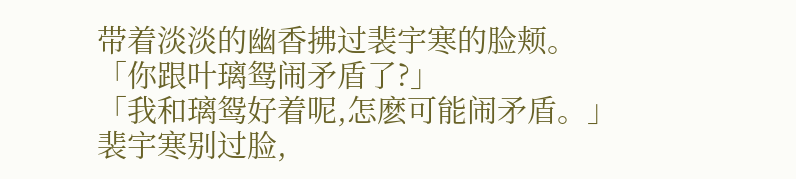带着淡淡的幽香拂过裴宇寒的脸颊。
「你跟叶璃鸳闹矛盾了?」
「我和璃鸳好着呢,怎麽可能闹矛盾。」
裴宇寒别过脸,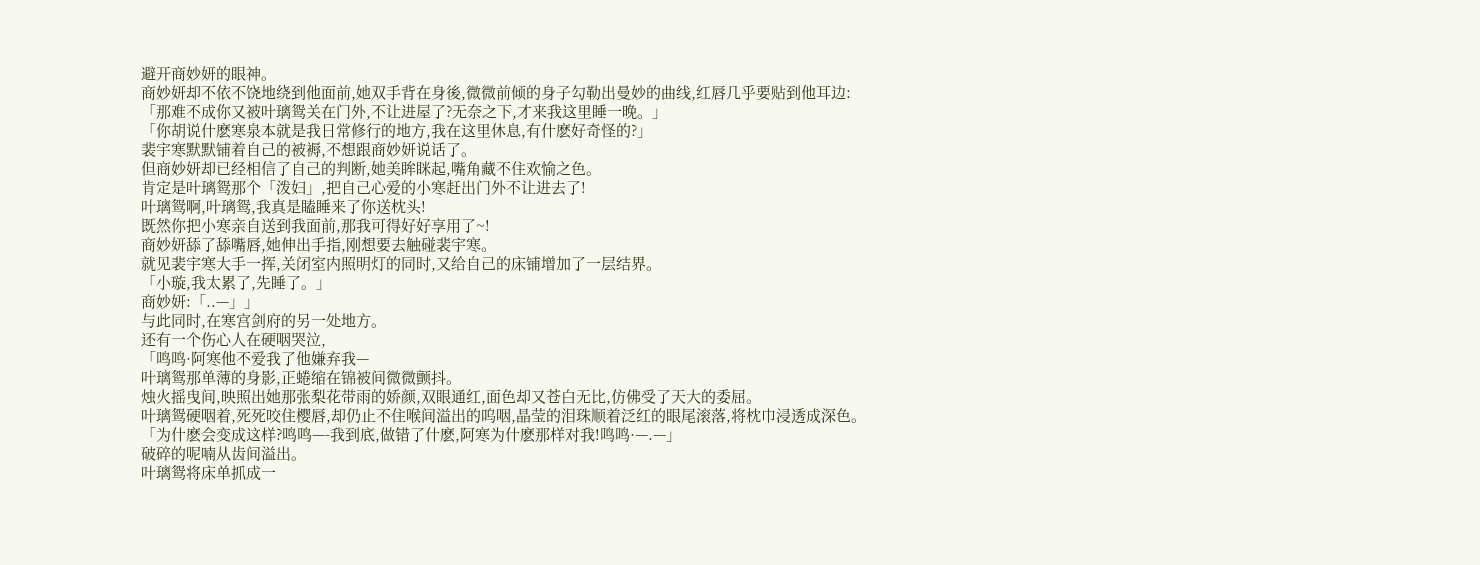避开商妙妍的眼神。
商妙妍却不依不饶地绕到他面前,她双手背在身後,微微前倾的身子勾勒出曼妙的曲线,红唇几乎要贴到他耳边:
「那难不成你又被叶璃鸳关在门外,不让进屋了?无奈之下,才来我这里睡一晚。」
「你胡说什麽寒泉本就是我日常修行的地方,我在这里休息,有什麽好奇怪的?」
裴宇寒默默铺着自己的被褥,不想跟商妙妍说话了。
但商妙妍却已经相信了自己的判断,她美眸眯起,嘴角藏不住欢愉之色。
肯定是叶璃鸳那个「泼妇」,把自己心爱的小寒赶出门外不让进去了!
叶璃鸳啊,叶璃鸳,我真是瞌睡来了你送枕头!
既然你把小寒亲自送到我面前,那我可得好好享用了~!
商妙妍舔了舔嘴唇,她伸出手指,刚想要去触碰裴宇寒。
就见裴宇寒大手一挥,关闭室内照明灯的同时,又给自己的床铺增加了一层结界。
「小璇,我太累了,先睡了。」
商妙妍:「..—」」
与此同时,在寒宫剑府的另一处地方。
还有一个伤心人在硬咽哭泣,
「鸣鸣·阿寒他不爱我了他嫌弃我—
叶璃鸳那单薄的身影,正蜷缩在锦被间微微颤抖。
烛火摇曳间,映照出她那张梨花带雨的娇颜,双眼通红,面色却又苍白无比,仿佛受了天大的委屈。
叶璃鸳硬咽着,死死咬住樱唇,却仍止不住喉间溢出的呜咽,晶莹的泪珠顺着泛红的眼尾滚落,将枕巾浸透成深色。
「为什麽会变成这样?鸣鸣—-我到底,做错了什麽,阿寒为什麽那样对我!鸣鸣·—.—」
破碎的呢喃从齿间溢出。
叶璃鸳将床单抓成一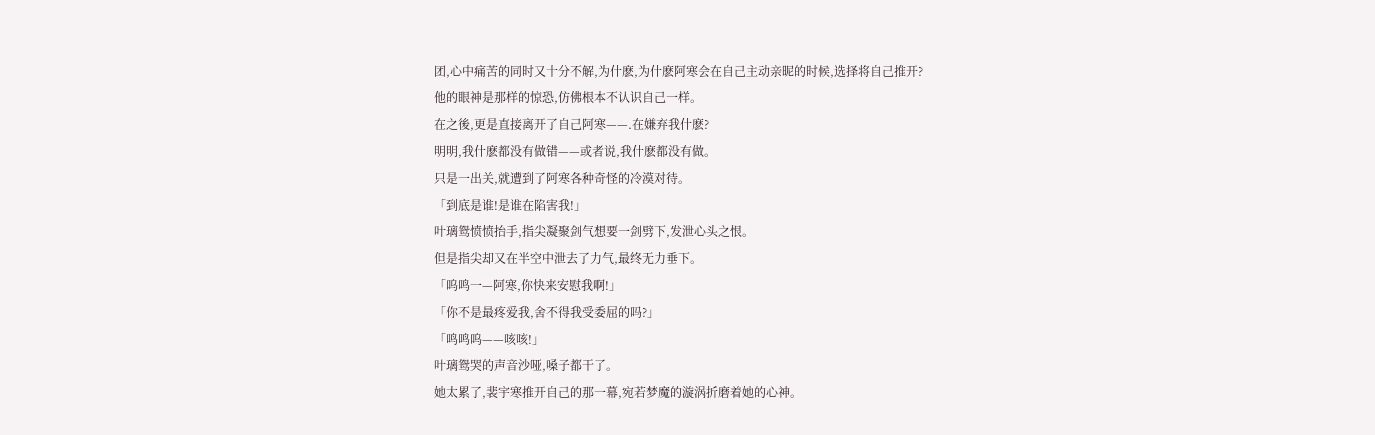团,心中痛苦的同时又十分不解,为什麽,为什麽阿寒会在自己主动亲昵的时候,选择将自己推开?
他的眼神是那样的惊恐,仿佛根本不认识自己一样。
在之後,更是直接离开了自己阿寒——.在嫌弃我什麽?
明明,我什麽都没有做错——或者说,我什麽都没有做。
只是一出关,就遭到了阿寒各种奇怪的冷漠对待。
「到底是谁!是谁在陷害我!」
叶璃鸳愤愤抬手,指尖凝聚剑气想要一剑劈下,发泄心头之恨。
但是指尖却又在半空中泄去了力气,最终无力垂下。
「呜鸣一—阿寒,你快来安慰我啊!」
「你不是最疼爱我,舍不得我受委屈的吗?」
「鸣鸣呜——咳咳!」
叶璃鸳哭的声音沙哑,嗓子都干了。
她太累了,裴宇寒推开自己的那一幕,宛若梦魔的漩涡折磨着她的心神。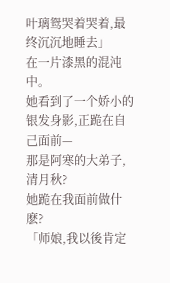叶璃鸳哭着哭着,最终沉沉地睡去」
在一片漆黑的混沌中。
她看到了一个娇小的银发身影,正跪在自己面前—
那是阿寒的大弟子,清月秋?
她跪在我面前做什麽?
「师娘,我以後肯定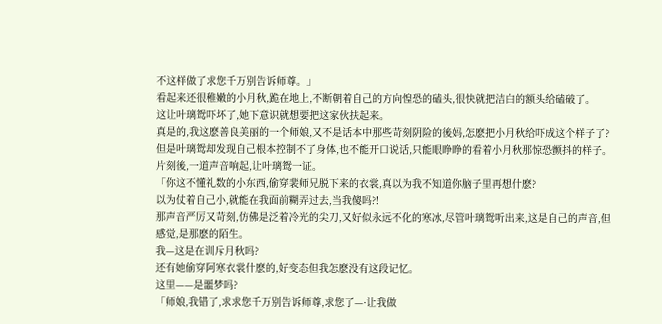不这样做了求您千万别告诉师尊。」
看起来还很稚嫩的小月秋,跪在地上,不断朝着自己的方向惶恐的磕头,很快就把洁白的额头给磕破了。
这让叶璃鸳吓坏了,她下意识就想要把这家伙扶起来。
真是的,我这麽善良美丽的一个师娘,又不是话本中那些苛刻阴险的後妈,怎麽把小月秋给吓成这个样子了?
但是叶璃鸳却发现自己根本控制不了身体,也不能开口说话,只能眼睁睁的看着小月秋那惊恐颤抖的样子。
片刻後,一道声音响起,让叶璃鸳一证。
「你这不懂礼数的小东西,偷穿裴师兄脱下来的衣裳,真以为我不知道你脑子里再想什麽?
以为仗着自己小,就能在我面前糊弄过去,当我傻吗?!
那声音严厉又苛刻,仿佛是泛着冷光的尖刀,又好似永远不化的寒冰,尽管叶璃鸳听出来,这是自己的声音,但感觉,是那麽的陌生。
我—这是在训斥月秋吗?
还有她偷穿阿寒衣裳什麽的,好变态但我怎麽没有这段记忆。
这里——是噩梦吗?
「师娘,我错了,求求您千万别告诉师尊,求您了—·让我做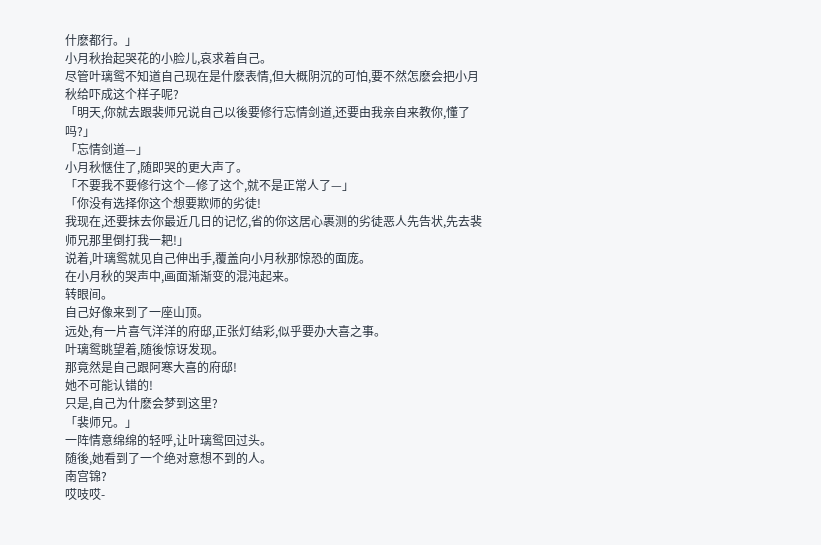什麽都行。」
小月秋抬起哭花的小脸儿,哀求着自己。
尽管叶璃鸳不知道自己现在是什麽表情,但大概阴沉的可怕,要不然怎麽会把小月秋给吓成这个样子呢?
「明天,你就去跟裴师兄说自己以後要修行忘情剑道,还要由我亲自来教你,懂了吗?」
「忘情剑道—」
小月秋惬住了,随即哭的更大声了。
「不要我不要修行这个—修了这个,就不是正常人了—」
「你没有选择你这个想要欺师的劣徒!
我现在,还要抹去你最近几日的记忆,省的你这居心裹测的劣徒恶人先告状,先去裴师兄那里倒打我一耙!」
说着,叶璃鸳就见自己伸出手,覆盖向小月秋那惊恐的面庞。
在小月秋的哭声中,画面渐渐变的混沌起来。
转眼间。
自己好像来到了一座山顶。
远处,有一片喜气洋洋的府邸,正张灯结彩,似乎要办大喜之事。
叶璃鸳眺望着,随後惊讶发现。
那竟然是自己跟阿寒大喜的府邸!
她不可能认错的!
只是,自己为什麽会梦到这里?
「裴师兄。」
一阵情意绵绵的轻呼,让叶璃鸳回过头。
随後,她看到了一个绝对意想不到的人。
南宫锦?
哎吱哎-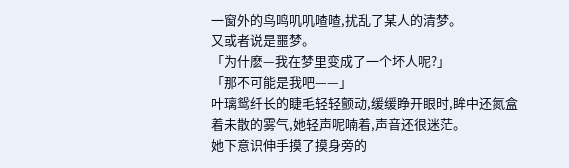一窗外的鸟鸣叽叽喳喳,扰乱了某人的清梦。
又或者说是噩梦。
「为什麽—我在梦里变成了一个坏人呢?」
「那不可能是我吧——」
叶璃鸳纤长的睫毛轻轻颤动,缓缓睁开眼时,眸中还氮盒着未散的雾气,她轻声呢喃着,声音还很迷茫。
她下意识伸手摸了摸身旁的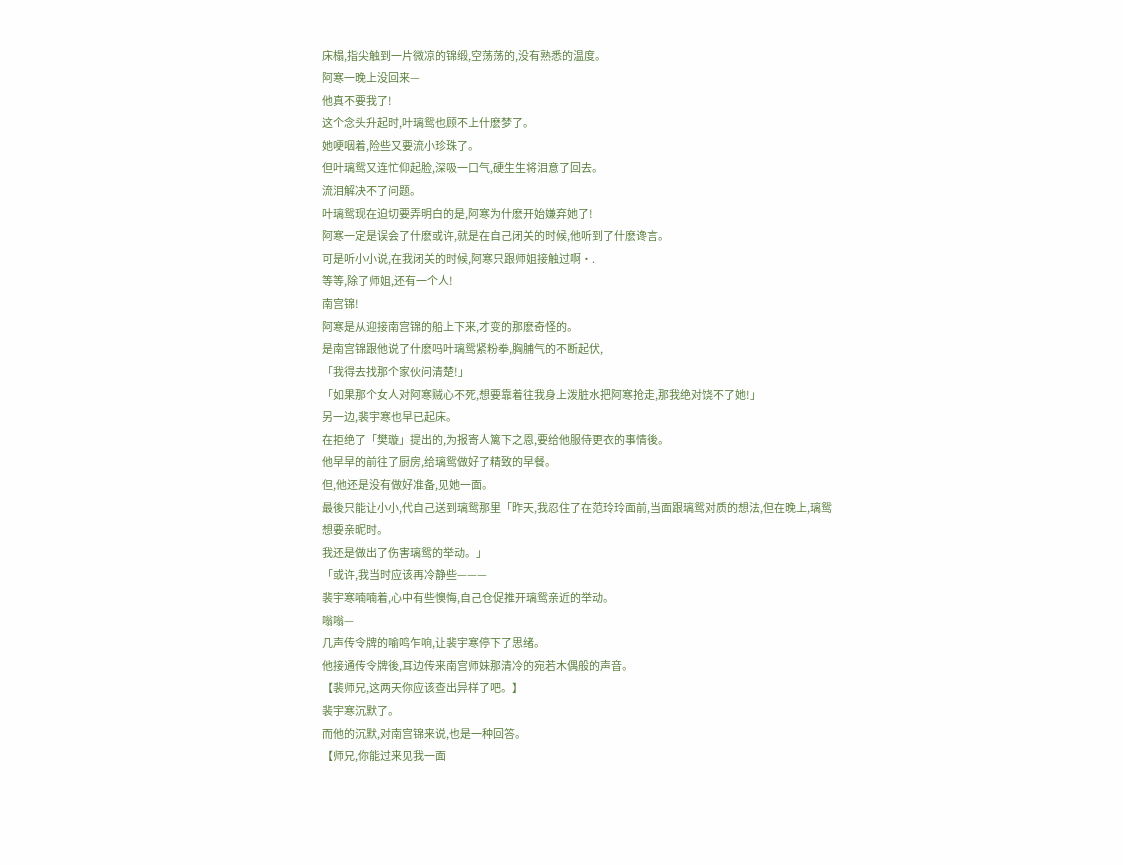床榻,指尖触到一片微凉的锦缎,空荡荡的,没有熟悉的温度。
阿寒一晚上没回来—
他真不要我了!
这个念头升起时,叶璃鸳也顾不上什麽梦了。
她哽咽着,险些又要流小珍珠了。
但叶璃鸳又连忙仰起脸,深吸一口气,硬生生将泪意了回去。
流泪解决不了问题。
叶璃鸳现在迫切要弄明白的是,阿寒为什麽开始嫌弃她了!
阿寒一定是误会了什麽或许,就是在自己闭关的时候,他听到了什麽谗言。
可是听小小说,在我闭关的时候,阿寒只跟师姐接触过啊·.
等等,除了师姐,还有一个人!
南宫锦!
阿寒是从迎接南宫锦的船上下来,才变的那麽奇怪的。
是南宫锦跟他说了什麽吗叶璃鸳紧粉拳,胸脯气的不断起伏,
「我得去找那个家伙问清楚!」
「如果那个女人对阿寒贼心不死,想要靠着往我身上泼脏水把阿寒抢走,那我绝对饶不了她!」
另一边,裴宇寒也早已起床。
在拒绝了「樊璇」提出的,为报寄人篱下之恩,要给他服侍更衣的事情後。
他早早的前往了厨房,给璃鸳做好了精致的早餐。
但,他还是没有做好准备,见她一面。
最後只能让小小,代自己送到璃鸳那里「昨天,我忍住了在范玲玲面前,当面跟璃鸳对质的想法,但在晚上,璃鸳想要亲昵时。
我还是做出了伤害璃鸳的举动。」
「或许,我当时应该再冷静些———
裴宇寒喃喃着,心中有些懊悔,自己仓促推开璃鸳亲近的举动。
嗡嗡—
几声传令牌的喻鸣乍响,让裴宇寒停下了思绪。
他接通传令牌後,耳边传来南宫师妹那清冷的宛若木偶般的声音。
【裴师兄,这两天你应该查出异样了吧。】
裴宇寒沉默了。
而他的沉默,对南宫锦来说,也是一种回答。
【师兄,你能过来见我一面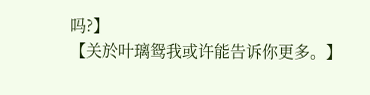吗?】
【关於叶璃鸳我或许能告诉你更多。】